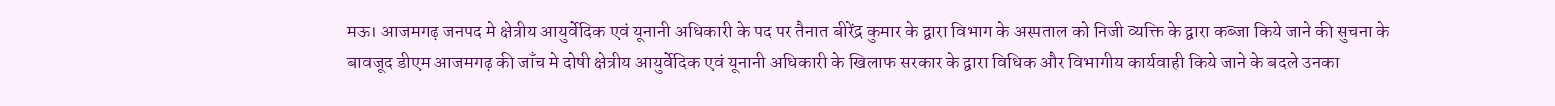मऊ। आजमगढ़ जनपद मे क्षेत्रीय आयुर्वेदिक एवं यूनानी अधिकारी के पद पर तैनात बीरेंद्र कुमार के द्वारा विभाग के अस्पताल को निजी व्यक्ति के द्वारा कब्जा किये जाने की सुचना के बावजूद डीएम आजमगढ़ की जाँच मे दोषी क्षेत्रीय आयुर्वेदिक एवं यूनानी अधिकारी के खिलाफ सरकार के द्वारा विधिक और विभागीय कार्यवाही किये जाने के बदले उनका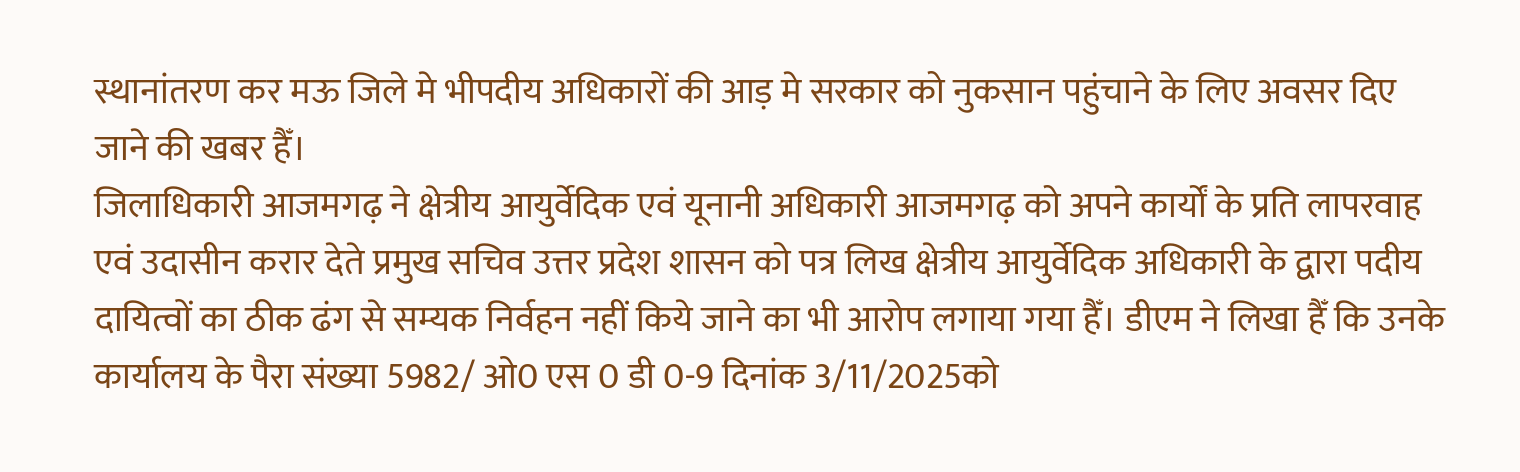स्थानांतरण कर मऊ जिले मे भीपदीय अधिकारों की आड़ मे सरकार को नुकसान पहुंचाने के लिए अवसर दिए जाने की खबर हैँ।
जिलाधिकारी आजमगढ़ ने क्षेत्रीय आयुर्वेदिक एवं यूनानी अधिकारी आजमगढ़ को अपने कार्यों के प्रति लापरवाह एवं उदासीन करार देते प्रमुख सचिव उत्तर प्रदेश शासन को पत्र लिख क्षेत्रीय आयुर्वेदिक अधिकारी के द्वारा पदीय दायित्वों का ठीक ढंग से सम्यक निर्वहन नहीं किये जाने का भी आरोप लगाया गया हैँ। डीएम ने लिखा हैँ कि उनके कार्यालय के पैरा संख्या 5982/ ओ0 एस 0 डी 0-9 दिनांक 3/11/2025को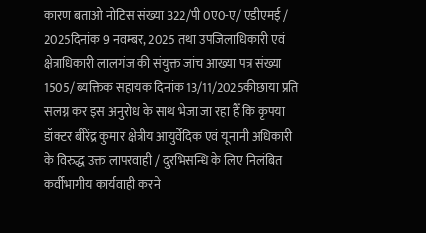कारण बताओ नोटिस संख्या 322/पी 0ए0-ए/ एडीएमई / 2025दिनांक 9 नवम्बर, 2025 तथा उपजिलाधिकारी एवं क्षेत्राधिकारी लालगंज की संयुक्त जांच आख्या पत्र संख्या 1505/ ब्यक्तिक सहायक दिनांक 13/11/2025कीछाया प्रति सलग्न कर इस अनुरोध के साथ भेजा जा रहा हैँ कि कृपया डॉक्टर बीरेंद्र कुमार क्षेत्रीय आयुर्वेदिक एवं यूनानी अधिकारी के विरुद्ध उक्त लापरवाही / दुरभिसन्धि के लिए निलंबित कर्वीभागीय कार्यवाही करने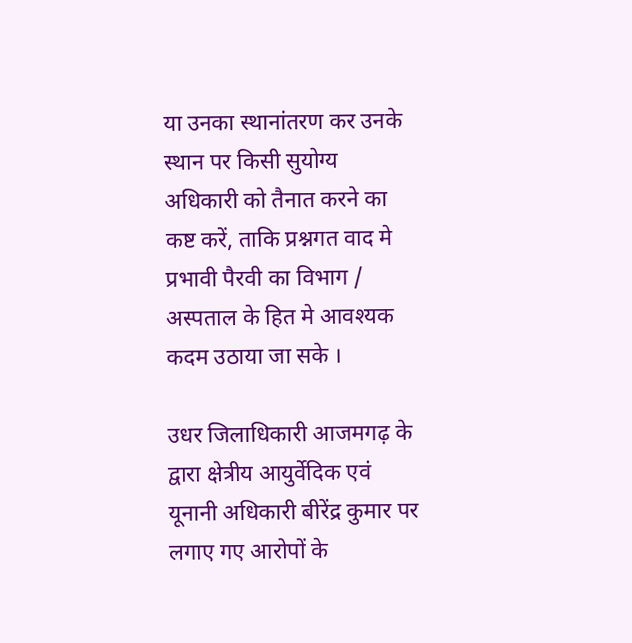या उनका स्थानांतरण कर उनके स्थान पर किसी सुयोग्य अधिकारी को तैनात करने का कष्ट करें, ताकि प्रश्नगत वाद मे प्रभावी पैरवी का विभाग / अस्पताल के हित मे आवश्यक कदम उठाया जा सके ।

उधर जिलाधिकारी आजमगढ़ के द्वारा क्षेत्रीय आयुर्वेदिक एवं यूनानी अधिकारी बीरेंद्र कुमार पर लगाए गए आरोपों के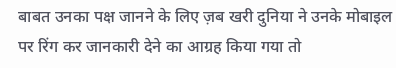बाबत उनका पक्ष जानने के लिए ज़ब खरी दुनिया ने उनके मोबाइल पर रिंग कर जानकारी देने का आग्रह किया गया तो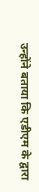उन्होंने बताया कि एडीएम के द्वारा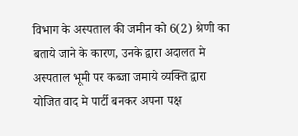विभाग के अस्पताल की जमीन को 6(2) श्रेणी का बताये जाने के कारण, उनके द्वारा अदालत मे अस्पताल भूमी पर कब्जा जमाये व्यक्ति द्वारा योजित वाद मे पार्टी बनकर अपना पक्ष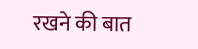रखने की बात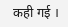कही गई ।